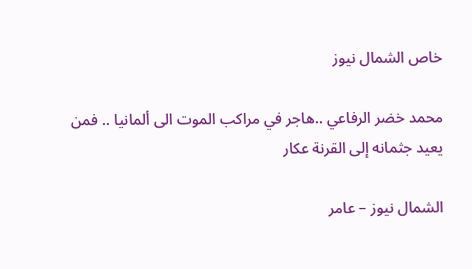خاص الشمال نيوز

محمد خضر الرفاعي ..هاجر في مراكب الموت الى ألمانيا .. فمن يعيد جثمانه إلى القرنة عكار

الشمال نيوز – عامر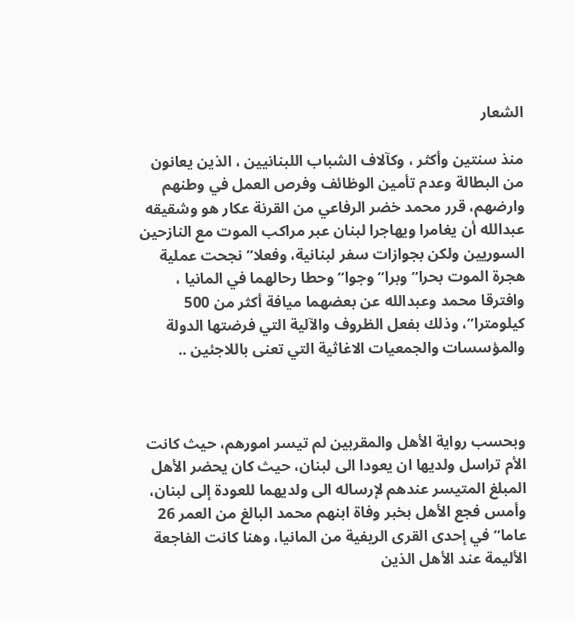الشعار

منذ سنتين وأكثر ، وكآلاف الشباب اللبنانيين ، الذين يعانون من البطالة وعدم تأمين الوظائف وفرص العمل في وطنهم وارضهم، قرر محمد خضر الرفاعي من القرنة عكار هو وشقيقه عبدالله أن يغامرا ويهاجرا لبنان عبر مراكب الموت مع النازحين السوريين ولكن بجوازات سفر لبنانية، وفعلا” نجحت عملية هجرة الموت بحرا” وبرا” وجوا” وحطا رحالهما في المانيا ، وافترقا محمد وعبدالله عن بعضهما ميافة أكثر من 500 كيلومترا”، وذلك بفعل الظروف والآلية التي فرضتها الدولة والمؤسسات والجمعيات الاغاثية التي تعنى باللاجئين ..



وبحسب رواية الأهل والمقربين لم تيسر امورهم، حيث كانت الأم تراسل ولديها ان يعودا الى لبنان، حيث كان يحضر الأهل المبلغ المتيسر عندهم لإرساله الى ولديهما للعودة إلى لبنان، وأمس فجع الأهل بخبر وفاة ابنهم محمد البالغ من العمر 26 عاما” في إحدى القرى الريفية من المانيا، وهنا كانت الفاجعة الأليمة عند الأهل الذين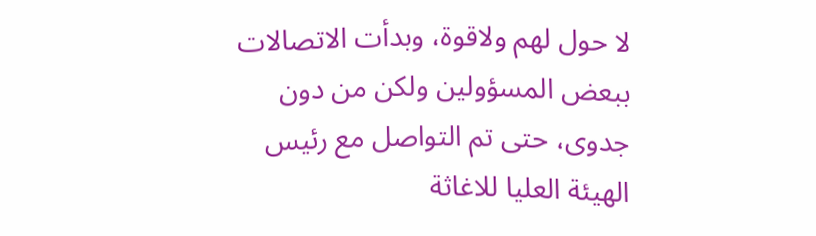لا حول لهم ولاقوة، وبدأت الاتصالات ببعض المسؤولين ولكن من دون جدوى، حتى تم التواصل مع رئيس الهيئة العليا للاغاثة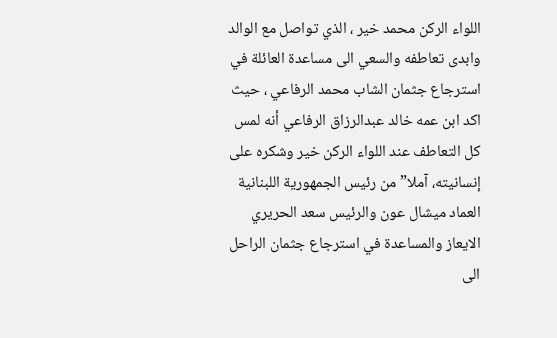اللواء الركن محمد خير ، الذي تواصل مع الوالد وابدى تعاطفه والسعي الى مساعدة العائلة في استرجاع جثمان الشاب محمد الرفاعي ، حيث اكد ابن عمه خالد عبدالرزاق الرفاعي أنه لمس كل التعاطف عند اللواء الركن خير وشكره على إنسانيته، آملا” من رئيس الجمهورية اللبنانية العماد ميشال عون والرئيس سعد الحريري الايعاز والمساعدة في استرجاع جثمان الراحل الى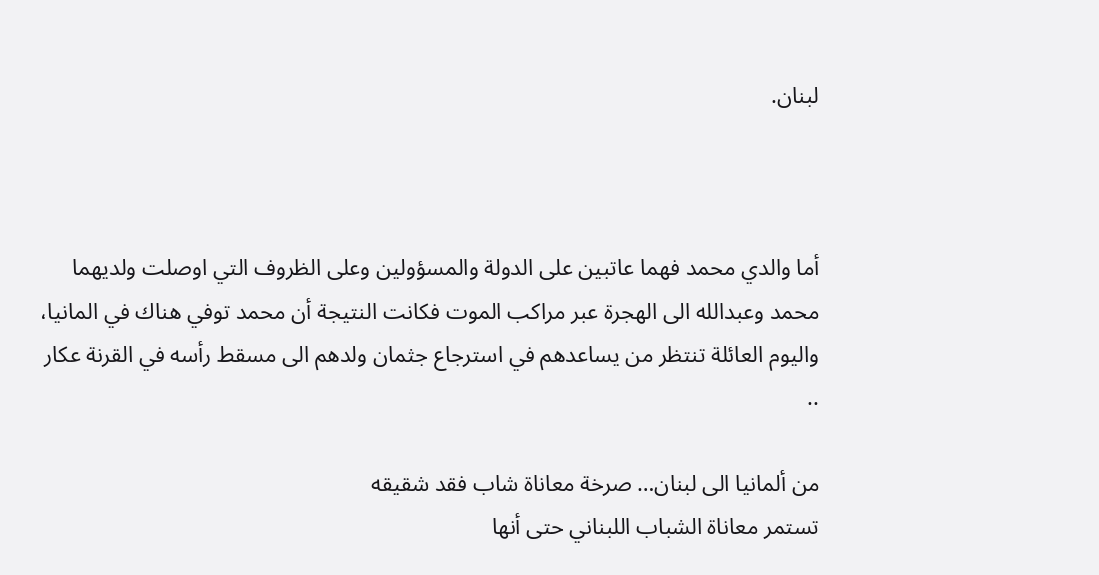لبنان.



أما والدي محمد فهما عاتبين على الدولة والمسؤولين وعلى الظروف التي اوصلت ولديهما محمد وعبدالله الى الهجرة عبر مراكب الموت فكانت النتيجة أن محمد توفي هناك في المانيا، واليوم العائلة تنتظر من يساعدهم في استرجاع جثمان ولدهم الى مسقط رأسه في القرنة عكار ..

من ألمانيا الى لبنان… صرخة معاناة شاب فقد شقيقه
تستمر معاناة الشباب اللبناني حتى أنها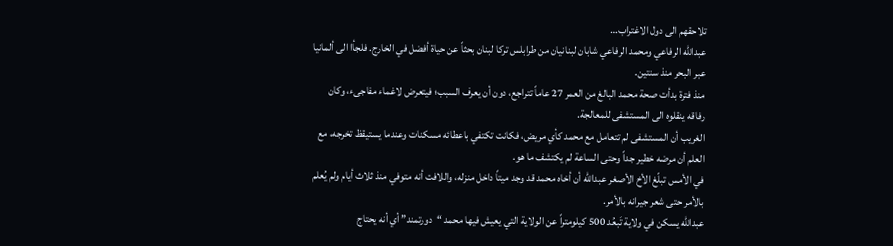تلاحقهم الى دول الاغتراب…
عبدالله الرفاعي ومحمد الرفاعي شابان لبنانيان من طرابلس تركا لبنان بحثاً عن حياة أفضل في الخارج. فلجأا الى ألمانيا عبر البحر منذ سنتين.
منذ فترة بدأت صحة محمد البالغ من العمر 27 عاماً تتراجع، دون أن يعرف السبب؛ فيتعرض لاغماء مفاجىء، وكان رفاقه ينقلوه الى المستشفى للمعالجة.
الغريب أن المستشفى لم تتعامل مع محمد كأي مريض، فكانت تكتفي باعطائه مسكنات وعندما يستيقظ تخرجه، مع العلم أن مرضه خطير جداً وحتى الساعة لم يكتشف ما هو.
في الأمس تبلّغ الأخ الأصغر عبدالله أن أخاه محمد قد وجد ميتاً داخل منزله، واللافت أنه متوفي منذ ثلاث أيام ولم يُعلم بالأمر حتى شعر جيرانه بالأمر.
عبدالله يسكن في ولاية تَبعُد 500 كيلومتراً عن الولاية التي يعيش فيها محمد “دورتمند” أي أنه يحتاج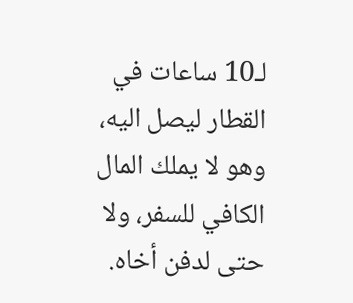لـ10 ساعات في القطار ليصل اليه، وهو لا يملك المال الكافي للسفر، ولا حتى لدفن أخاه.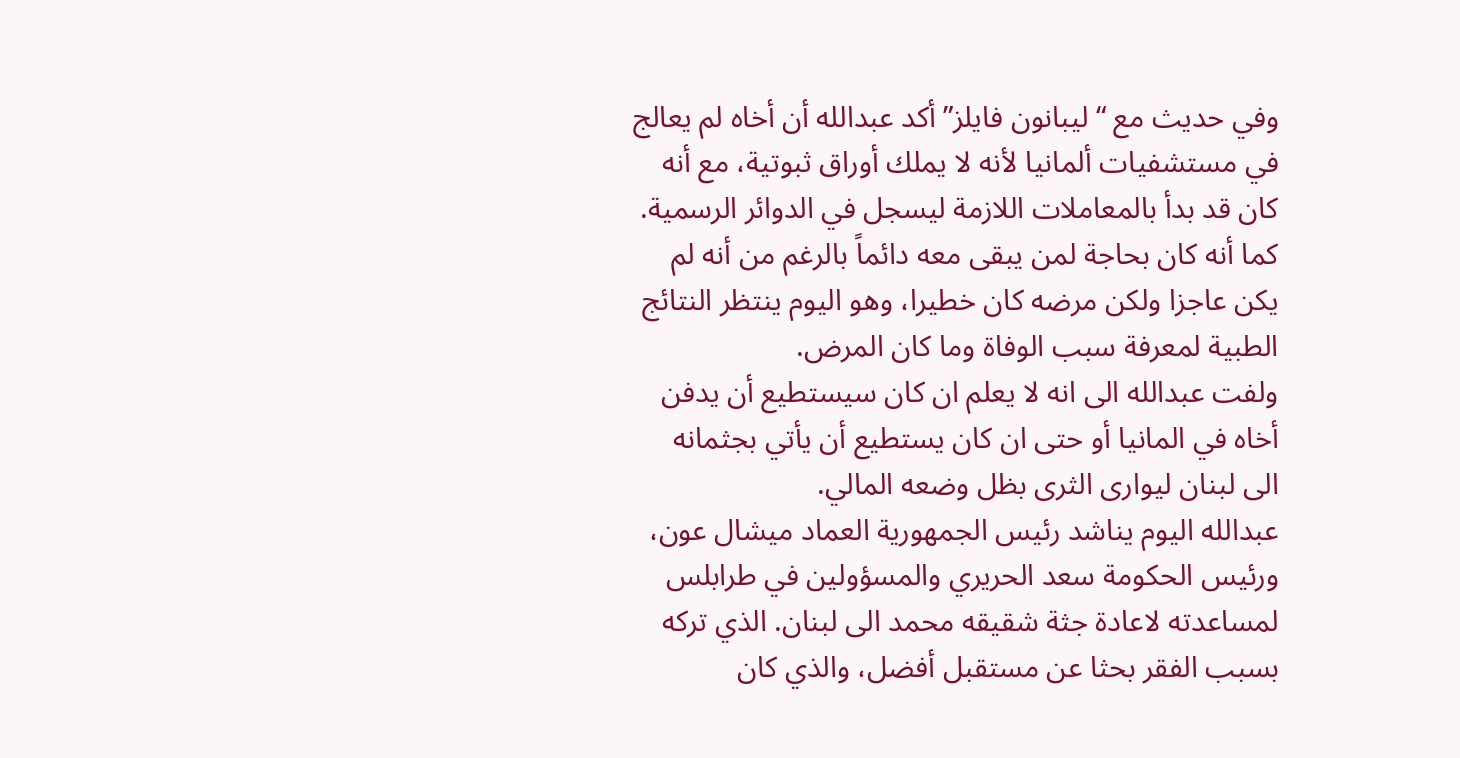وفي حديث مع “ليبانون فايلز” أكد عبدالله أن أخاه لم يعالج في مستشفيات ألمانيا لأنه لا يملك أوراق ثبوتية، مع أنه كان قد بدأ بالمعاملات اللازمة ليسجل في الدوائر الرسمية. كما أنه كان بحاجة لمن يبقى معه دائماً بالرغم من أنه لم يكن عاجزا ولكن مرضه كان خطيرا، وهو اليوم ينتظر النتائج الطبية لمعرفة سبب الوفاة وما كان المرض.
ولفت عبدالله الى انه لا يعلم ان كان سيستطيع أن يدفن أخاه في المانيا أو حتى ان كان يستطيع أن يأتي بجثمانه الى لبنان ليوارى الثرى بظل وضعه المالي.
عبدالله اليوم يناشد رئيس الجمهورية العماد ميشال عون، ورئيس الحكومة سعد الحريري والمسؤولين في طرابلس لمساعدته لاعادة جثة شقيقه محمد الى لبنان. الذي تركه بسبب الفقر بحثا عن مستقبل أفضل، والذي كان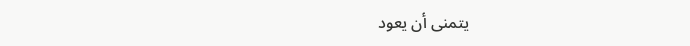يتمنى أن يعود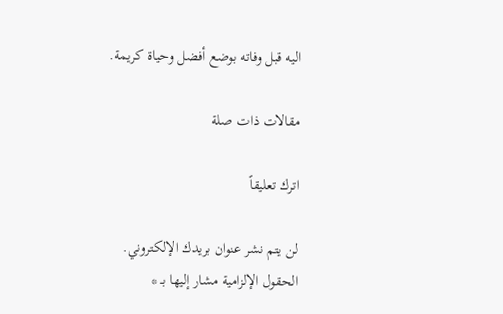اليه قبل وفاته بوضع أفضل وحياة كريمة.

مقالات ذات صلة

اترك تعليقاً

لن يتم نشر عنوان بريدك الإلكتروني. الحقول الإلزامية مشار إليها بـ *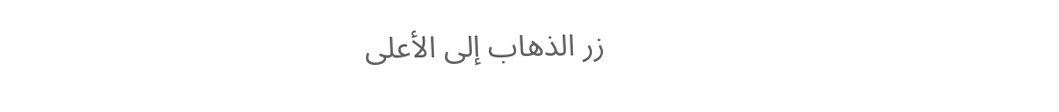زر الذهاب إلى الأعلى